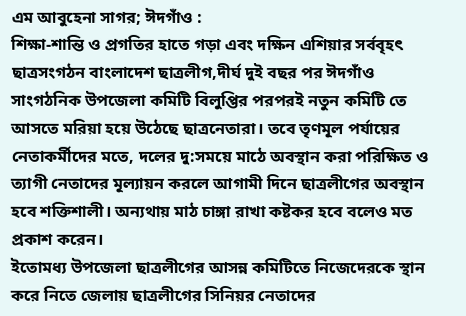এম আবুহেনা সাগর; ঈদগাঁও :
শিক্ষা-শান্তি ও প্রগতির হাতে গড়া এবং দক্ষিন এশিয়ার সর্ববৃহৎ ছাত্রসংগঠন বাংলাদেশ ছাত্রলীগ,দীর্ঘ দুই বছর পর ঈদগাঁও সাংগঠনিক উপজেলা কমিটি বিলুপ্তির পরপরই নতুন কমিটি তে আসতে মরিয়া হয়ে উঠেছে ছাত্রনেতারা। তবে তৃণমূল পর্যায়ের নেতাকর্মীদের মতে, দলের দু:সময়ে মাঠে অবস্থান করা পরিক্ষিত ও ত্যাগী নেতাদের মূল্যায়ন করলে আগামী দিনে ছাত্রলীগের অবস্থান হবে শক্তিশালী। অন্যথায় মাঠ চাঙ্গা রাখা কষ্টকর হবে বলেও মত প্রকাশ করেন।
ইতোমধ্য উপজেলা ছাত্রলীগের আসন্ন কমিটিতে নিজেদেরকে স্থান করে নিতে জেলায় ছাত্রলীগের সিনিয়র নেতাদের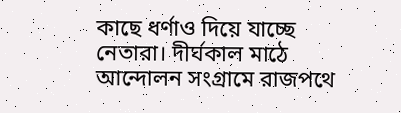কাছে ধর্ণাও দিয়ে যাচ্ছে নেতারা। দীর্ঘকাল মাঠে আন্দোলন সংগ্রামে রাজপথে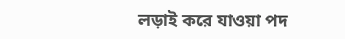লড়াই করে যাওয়া পদ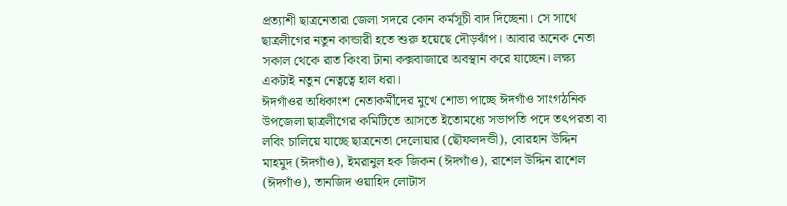প্রত্যাশী ছাত্রনেতারা জেলা সদরে কোন কর্মসূচী বাদ দিচ্ছেনা। সে সাথে ছাত্রলীগের নতুন কান্ডারী হতে শুরু হয়েছে দৌড়ঝাঁপ। আবার অনেক নেতা সকাল থেকে রাত কিংবা টানা কক্সবাজারে অবস্থান করে যাচ্ছেন। লক্ষ্য একটাই নতুন নেত্বত্বে হাল ধরা।
ঈদগাঁওর অধিকাংশ নেতাকর্মীদের মুখে শোভা পাচ্ছে ঈদগাঁও সাংগঠনিক উপজেলা ছাত্রলীগের কমিটিতে আসতে ইতোমধ্যে সভাপতি পদে তৎপরতা বা লবিং চালিয়ে যাচ্ছে ছাত্রনেতা দেলোয়ার (ছৌফলদন্ডী), বোরহান উদ্দিন মাহমুদ (ঈদগাঁও), ইমরানুল হক জিকন (ঈদগাঁও), রাশেল উদ্দিন রাশেল (ঈদগাঁও), তানজিদ ওয়াহিদ লোটাস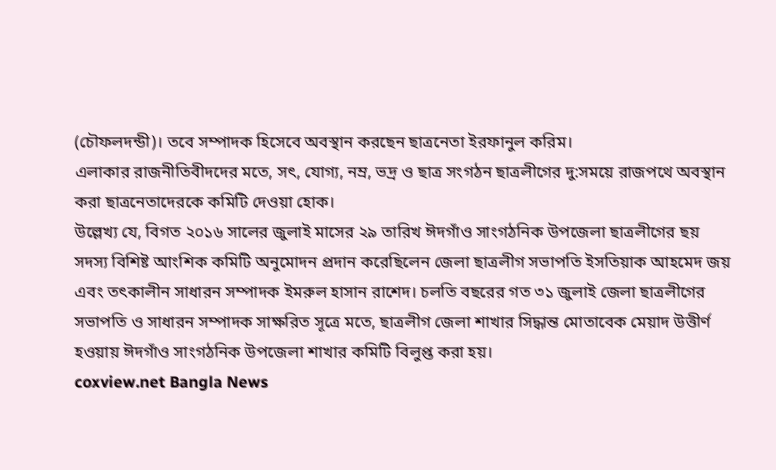(চৌফলদন্ডী)। তবে সম্পাদক হিসেবে অবস্থান করছেন ছাত্রনেতা ইরফানুল করিম।
এলাকার রাজনীতিবীদদের মতে, সৎ, যোগ্য, নম্র, ভদ্র ও ছাত্র সংগঠন ছাত্রলীগের দু:সময়ে রাজপথে অবস্থান করা ছাত্রনেতাদেরকে কমিটি দেওয়া হোক।
উল্লেখ্য যে, বিগত ২০১৬ সালের জুলাই মাসের ২৯ তারিখ ঈদগাঁও সাংগঠনিক উপজেলা ছাত্রলীগের ছয় সদস্য বিশিষ্ট আংশিক কমিটি অনুমোদন প্রদান করেছিলেন জেলা ছাত্রলীগ সভাপতি ইসতিয়াক আহমেদ জয় এবং তৎকালীন সাধারন সম্পাদক ইমরুল হাসান রাশেদ। চলতি বছরের গত ৩১ জুলাই জেলা ছাত্রলীগের সভাপতি ও সাধারন সম্পাদক সাক্ষরিত সূত্রে মতে, ছাত্রলীগ জেলা শাখার সিদ্ধান্ত মোতাবেক মেয়াদ উত্তীর্ণ হওয়ায় ঈদগাঁও সাংগঠনিক উপজেলা শাখার কমিটি বিলুপ্ত করা হয়।
coxview.net Bangla News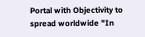Portal with Objectivity to spread worldwide "In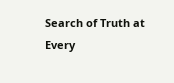Search of Truth at Every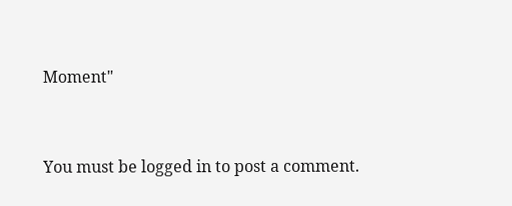Moment"


You must be logged in to post a comment.